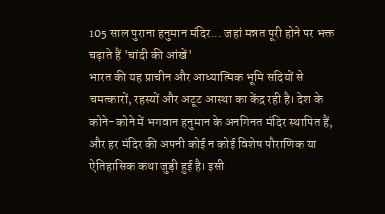105 साल पुराना हनुमान मंदिर... जहां मन्नत पूरी होने पर भक्त चढ़ाते हैं 'चांदी की आंखें'
भारत की यह प्राचीन और आध्यात्मिक भूमि सदियों से चमत्कारों, रहस्यों और अटूट आस्था का केंद्र रही है। देश के कोने-कोने में भगवान हनुमान के अनगिनत मंदिर स्थापित हैं, और हर मंदिर की अपनी कोई न कोई विशेष पौराणिक या ऐतिहासिक कथा जुड़ी हुई है। इसी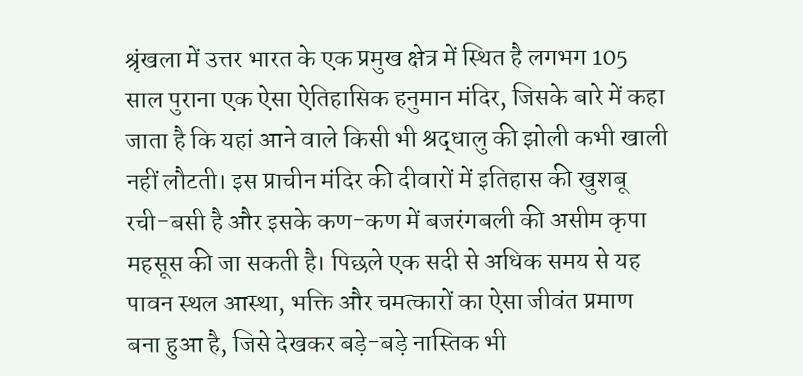श्रृंखला में उत्तर भारत के एक प्रमुख क्षेत्र में स्थित है लगभग 105 साल पुराना एक ऐसा ऐतिहासिक हनुमान मंदिर, जिसके बारे में कहा जाता है कि यहां आने वाले किसी भी श्रद्धालु की झोली कभी खाली नहीं लौटती। इस प्राचीन मंदिर की दीवारों में इतिहास की खुशबू रची-बसी है और इसके कण-कण में बजरंगबली की असीम कृपा महसूस की जा सकती है। पिछले एक सदी से अधिक समय से यह पावन स्थल आस्था, भक्ति और चमत्कारों का ऐसा जीवंत प्रमाण बना हुआ है, जिसे देखकर बड़े-बड़े नास्तिक भी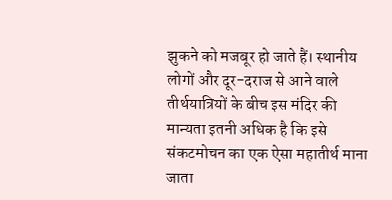झुकने को मजबूर हो जाते हैं। स्थानीय लोगों और दूर-दराज से आने वाले तीर्थयात्रियों के बीच इस मंदिर की मान्यता इतनी अधिक है कि इसे संकटमोचन का एक ऐसा महातीर्थ माना जाता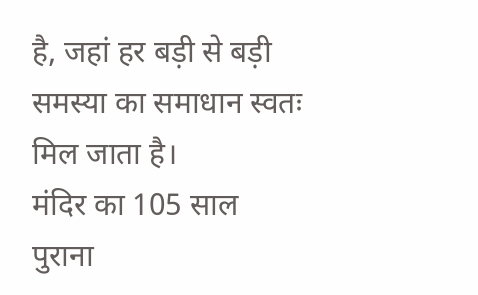है, जहां हर बड़ी से बड़ी समस्या का समाधान स्वतः मिल जाता है।
मंदिर का 105 साल पुराना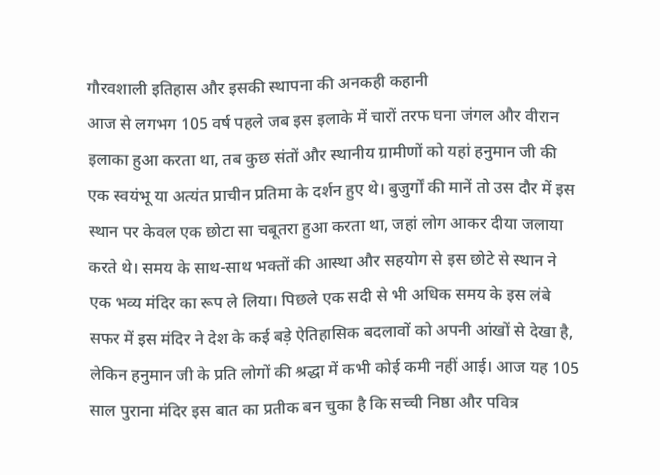गौरवशाली इतिहास और इसकी स्थापना की अनकही कहानी
आज से लगभग 105 वर्ष पहले जब इस इलाके में चारों तरफ घना जंगल और वीरान इलाका हुआ करता था, तब कुछ संतों और स्थानीय ग्रामीणों को यहां हनुमान जी की एक स्वयंभू या अत्यंत प्राचीन प्रतिमा के दर्शन हुए थे। बुजुर्गों की मानें तो उस दौर में इस स्थान पर केवल एक छोटा सा चबूतरा हुआ करता था, जहां लोग आकर दीया जलाया करते थे। समय के साथ-साथ भक्तों की आस्था और सहयोग से इस छोटे से स्थान ने एक भव्य मंदिर का रूप ले लिया। पिछले एक सदी से भी अधिक समय के इस लंबे सफर में इस मंदिर ने देश के कई बड़े ऐतिहासिक बदलावों को अपनी आंखों से देखा है, लेकिन हनुमान जी के प्रति लोगों की श्रद्धा में कभी कोई कमी नहीं आई। आज यह 105 साल पुराना मंदिर इस बात का प्रतीक बन चुका है कि सच्ची निष्ठा और पवित्र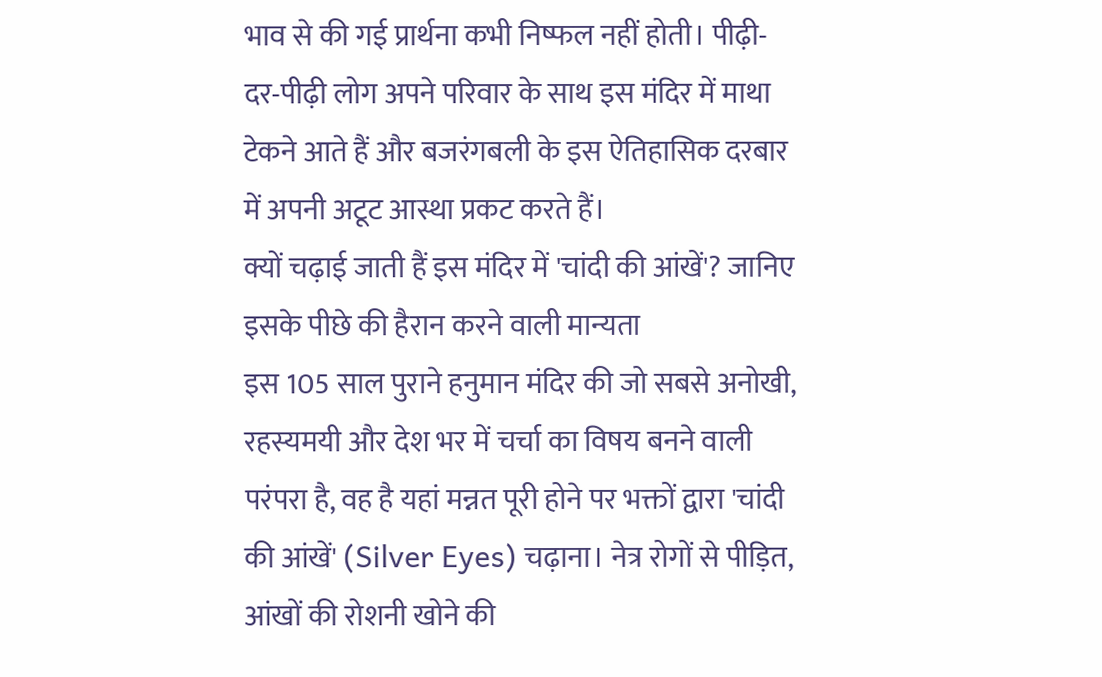भाव से की गई प्रार्थना कभी निष्फल नहीं होती। पीढ़ी-दर-पीढ़ी लोग अपने परिवार के साथ इस मंदिर में माथा टेकने आते हैं और बजरंगबली के इस ऐतिहासिक दरबार में अपनी अटूट आस्था प्रकट करते हैं।
क्यों चढ़ाई जाती हैं इस मंदिर में 'चांदी की आंखें'? जानिए इसके पीछे की हैरान करने वाली मान्यता
इस 105 साल पुराने हनुमान मंदिर की जो सबसे अनोखी, रहस्यमयी और देश भर में चर्चा का विषय बनने वाली परंपरा है, वह है यहां मन्नत पूरी होने पर भक्तों द्वारा 'चांदी की आंखें' (Silver Eyes) चढ़ाना। नेत्र रोगों से पीड़ित, आंखों की रोशनी खोने की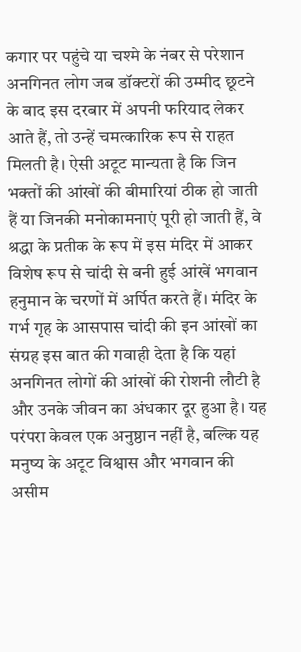कगार पर पहुंचे या चश्मे के नंबर से परेशान अनगिनत लोग जब डॉक्टरों की उम्मीद छूटने के बाद इस दरबार में अपनी फरियाद लेकर आते हैं, तो उन्हें चमत्कारिक रूप से राहत मिलती है। ऐसी अटूट मान्यता है कि जिन भक्तों की आंखों की बीमारियां ठीक हो जाती हैं या जिनकी मनोकामनाएं पूरी हो जाती हैं, वे श्रद्धा के प्रतीक के रूप में इस मंदिर में आकर विशेष रूप से चांदी से बनी हुई आंखें भगवान हनुमान के चरणों में अर्पित करते हैं। मंदिर के गर्भ गृह के आसपास चांदी की इन आंखों का संग्रह इस बात की गवाही देता है कि यहां अनगिनत लोगों की आंखों की रोशनी लौटी है और उनके जीवन का अंधकार दूर हुआ है। यह परंपरा केवल एक अनुष्ठान नहीं है, बल्कि यह मनुष्य के अटूट विश्वास और भगवान की असीम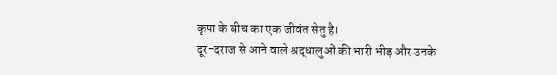कृपा के बीच का एक जीवंत सेतु है।
दूर-दराज से आने वाले श्रद्धालुओं की भारी भीड़ और उनके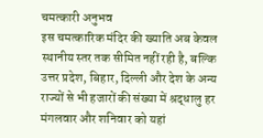चमत्कारी अनुभव
इस चमत्कारिक मंदिर की ख्याति अब केवल स्थानीय स्तर तक सीमित नहीं रही है, बल्कि उत्तर प्रदेश, बिहार, दिल्ली और देश के अन्य राज्यों से भी हजारों की संख्या में श्रद्धालु हर मंगलवार और शनिवार को यहां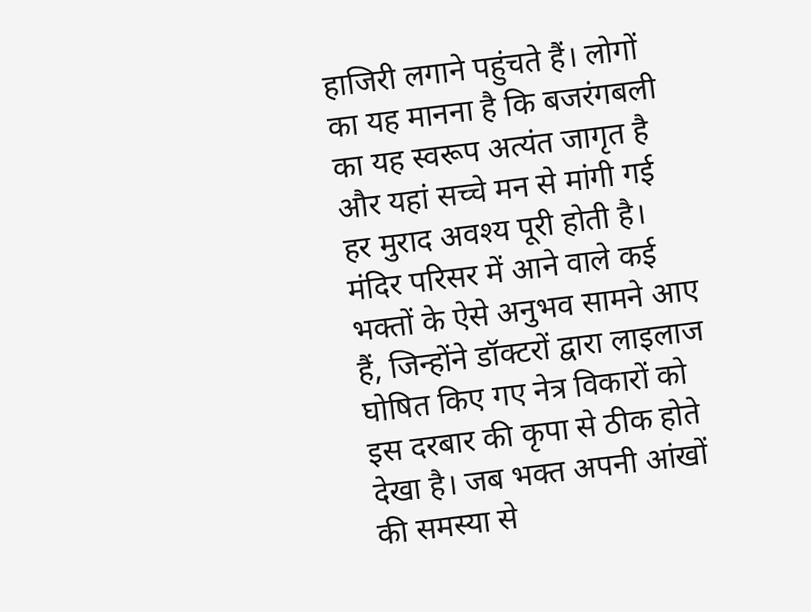हाजिरी लगाने पहुंचते हैं। लोगों का यह मानना है कि बजरंगबली का यह स्वरूप अत्यंत जागृत है और यहां सच्चे मन से मांगी गई हर मुराद अवश्य पूरी होती है। मंदिर परिसर में आने वाले कई भक्तों के ऐसे अनुभव सामने आए हैं, जिन्होंने डॉक्टरों द्वारा लाइलाज घोषित किए गए नेत्र विकारों को इस दरबार की कृपा से ठीक होते देखा है। जब भक्त अपनी आंखों की समस्या से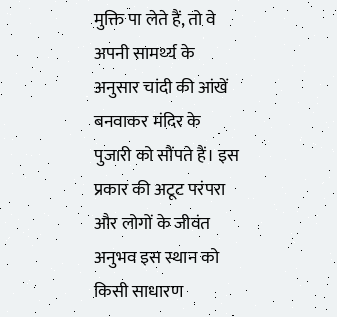मुक्ति पा लेते हैं, तो वे अपनी सामर्थ्य के अनुसार चांदी की आंखें बनवाकर मंदिर के पुजारी को सौंपते हैं। इस प्रकार की अटूट परंपरा और लोगों के जीवंत अनुभव इस स्थान को किसी साधारण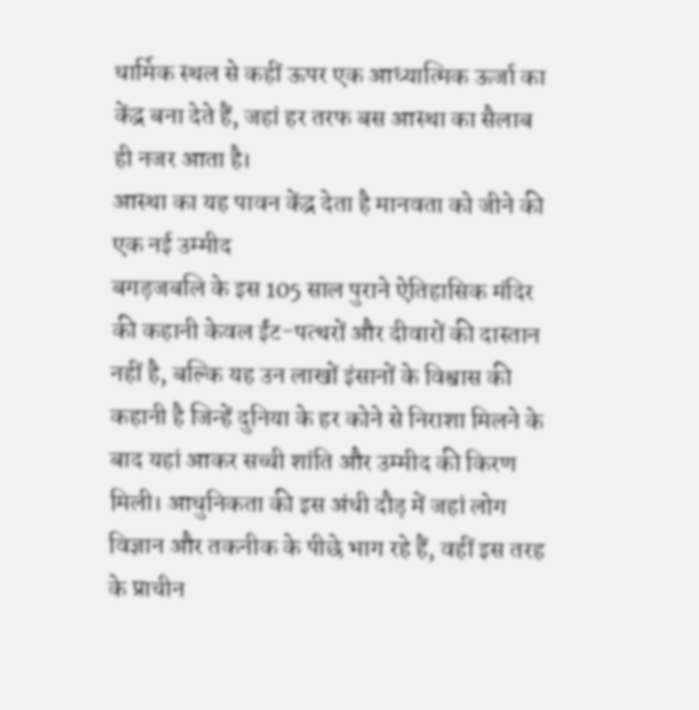धार्मिक स्थल से कहीं ऊपर एक आध्यात्मिक ऊर्जा का केंद्र बना देते हैं, जहां हर तरफ बस आस्था का सैलाब ही नजर आता है।
आस्था का यह पावन केंद्र देता है मानवता को जीने की एक नई उम्मीद
बगड़जबलि के इस 105 साल पुराने ऐतिहासिक मंदिर की कहानी केवल ईंट-पत्थरों और दीवारों की दास्तान नहीं है, बल्कि यह उन लाखों इंसानों के विश्वास की कहानी है जिन्हें दुनिया के हर कोने से निराशा मिलने के बाद यहां आकर सच्ची शांति और उम्मीद की किरण मिली। आधुनिकता की इस अंधी दौड़ में जहां लोग विज्ञान और तकनीक के पीछे भाग रहे हैं, वहीं इस तरह के प्राचीन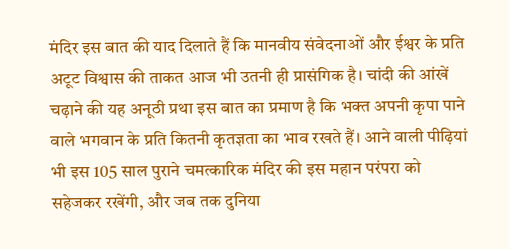मंदिर इस बात की याद दिलाते हैं कि मानवीय संवेदनाओं और ईश्वर के प्रति अटूट विश्वास की ताकत आज भी उतनी ही प्रासंगिक है। चांदी की आंखें चढ़ाने की यह अनूठी प्रथा इस बात का प्रमाण है कि भक्त अपनी कृपा पाने वाले भगवान के प्रति कितनी कृतज्ञता का भाव रखते हैं। आने वाली पीढ़ियां भी इस 105 साल पुराने चमत्कारिक मंदिर की इस महान परंपरा को सहेजकर रखेंगी, और जब तक दुनिया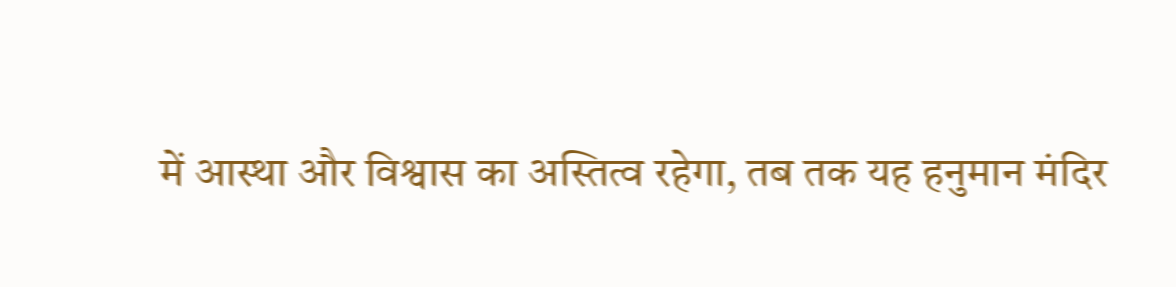में आस्था और विश्वास का अस्तित्व रहेगा, तब तक यह हनुमान मंदिर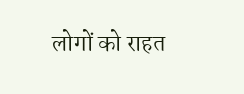लोगों को राहत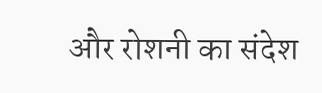और रोशनी का संदेश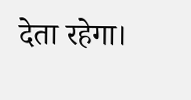देता रहेगा।